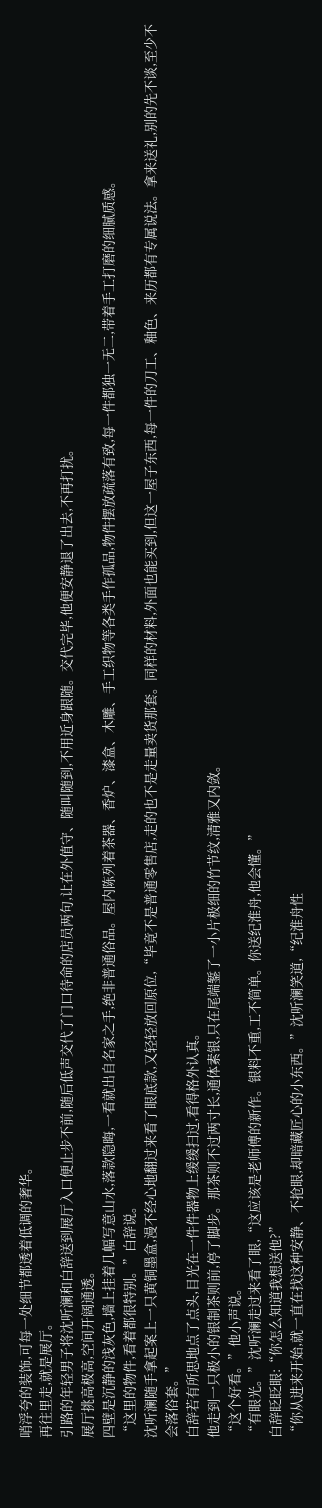哨浮夸的装饰,可每一处细节都透着低调的奢华。
再往里走,就是展厅。
引路的年轻男子将沈听澜和白辞送到展厅入口便止步不前,随后低声交代了门口待命的店员两句,让在外值守、随叫随到,不用近身跟随。交代完毕,他便安静退了出去,不再打扰。
展厅挑高极高,空间开阔通透。
四壁是沉静的浅灰色,墙上挂着几幅写意山水,落款隐晦,一看就出自名家之手,绝非普通俗品。屋内陈列着茶器、香炉、漆盒、木雕、手工织物等各类手作孤品,物件摆放疏落有致,每一件都独一无二,带着手工打磨的细腻质感。
“这里的物件,看着都很特别。”白辞说。
沈听澜随手拿起案上一只黄铜墨盒,漫不经心地翻过来看了眼底款,又轻轻放回原位,“毕竟不是普通零售店,走的也不是走量卖货那套。同样的材料,外面也能买到,但这一屋子东西,每一件的刀工、釉色、来历都有专属说法。拿来送礼,别的先不谈,至少不会落俗套。”
白辞若有所思地点了点头,目光在一件件器物上缓缓扫过,看得格外认真。
他走到一只极小的银制茶则前,停了脚步。那茶则不过两寸长,通体素银,只在尾端錾了一小片极细的竹节纹,清雅又内敛。
“这个好看。”他小声说。
“有眼光。”沈听澜走过来看了眼,“这应该是老师傅的新作。银料不重,工不简单。你送纪淮舟,他会懂。”
白辞眨眨眼:“你怎么知道我想送他?”
“你从进来开始,就一直在找这种安静、不抢眼,却暗藏匠心的小东西。”沈听澜笑道,“纪淮舟性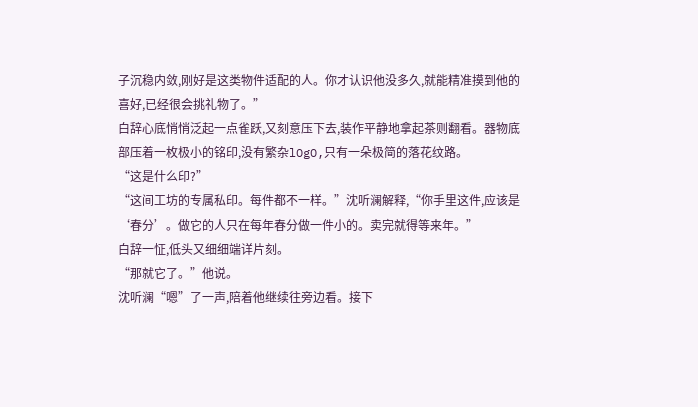子沉稳内敛,刚好是这类物件适配的人。你才认识他没多久,就能精准摸到他的喜好,已经很会挑礼物了。”
白辞心底悄悄泛起一点雀跃,又刻意压下去,装作平静地拿起茶则翻看。器物底部压着一枚极小的铭印,没有繁杂lOgO,只有一朵极简的落花纹路。
“这是什么印?”
“这间工坊的专属私印。每件都不一样。”沈听澜解释,“你手里这件,应该是‘春分’。做它的人只在每年春分做一件小的。卖完就得等来年。”
白辞一怔,低头又细细端详片刻。
“那就它了。”他说。
沈听澜“嗯”了一声,陪着他继续往旁边看。接下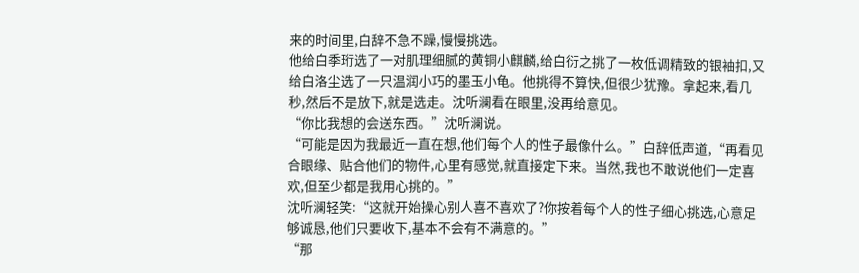来的时间里,白辞不急不躁,慢慢挑选。
他给白季珩选了一对肌理细腻的黄铜小麒麟,给白衍之挑了一枚低调精致的银袖扣,又给白洛尘选了一只温润小巧的墨玉小龟。他挑得不算快,但很少犹豫。拿起来,看几秒,然后不是放下,就是选走。沈听澜看在眼里,没再给意见。
“你比我想的会送东西。”沈听澜说。
“可能是因为我最近一直在想,他们每个人的性子最像什么。”白辞低声道,“再看见合眼缘、贴合他们的物件,心里有感觉,就直接定下来。当然,我也不敢说他们一定喜欢,但至少都是我用心挑的。”
沈听澜轻笑:“这就开始操心别人喜不喜欢了?你按着每个人的性子细心挑选,心意足够诚恳,他们只要收下,基本不会有不满意的。”
“那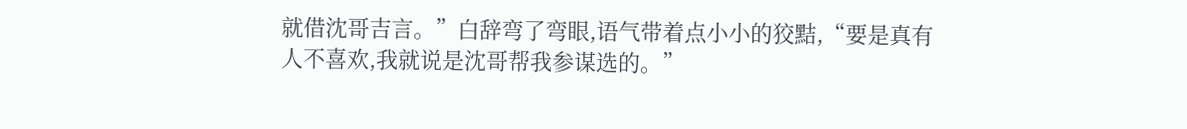就借沈哥吉言。”白辞弯了弯眼,语气带着点小小的狡黠,“要是真有人不喜欢,我就说是沈哥帮我参谋选的。”